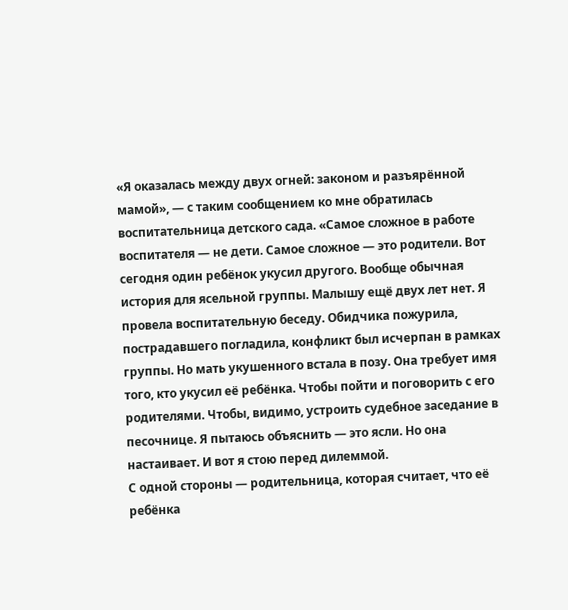«Я оказалась между двух огней: законом и разъярённой мамой», — с таким сообщением ко мне обратилась воспитательница детского сада. «Самое сложное в работе воспитателя — не дети. Самое сложное — это родители. Вот сегодня один ребёнок укусил другого. Вообще обычная история для ясельной группы. Малышу ещё двух лет нет. Я провела воспитательную беседу. Обидчика пожурила, пострадавшего погладила, конфликт был исчерпан в рамках группы. Но мать укушенного встала в позу. Она требует имя того, кто укусил её ребёнка. Чтобы пойти и поговорить с его родителями. Чтобы, видимо, устроить судебное заседание в песочнице. Я пытаюсь объяснить — это ясли. Но она настаивает. И вот я стою перед дилеммой.
С одной стороны — родительница, которая считает, что её ребёнка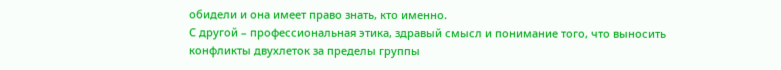обидели и она имеет право знать, кто именно.
С другой – профессиональная этика, здравый смысл и понимание того, что выносить конфликты двухлеток за пределы группы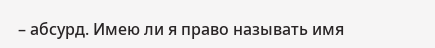– абсурд. Имею ли я право называть имя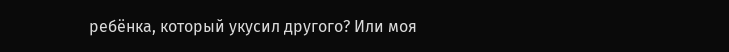ребёнка, который укусил другого? Или моя